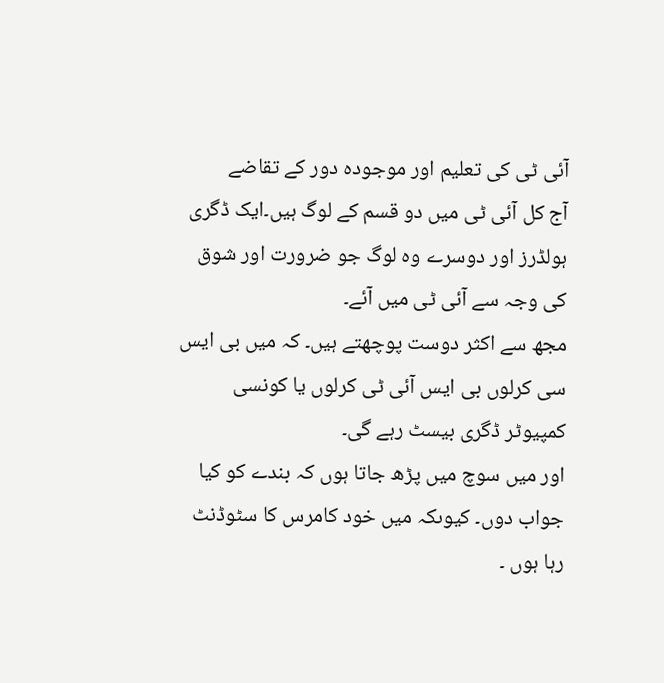آئی ٹی کی تعلیم اور موجودہ دور کے تقاضے
آج کل آئی ٹی میں دو قسم کے لوگ ہیں۔ایک ڈگری ہولڈرز اور دوسرے وہ لوگ جو ضرورت اور شوق کی وجہ سے آئی ٹی میں آئے۔
مجھ سے اکثر دوست پوچھتے ہیں۔ کہ میں بی ایس سی کرلوں بی ایس آئی ٹی کرلوں یا کونسی کمپیوٹر ڈگری بیسٹ رہے گی۔
اور میں سوچ میں پڑھ جاتا ہوں کہ بندے کو کیا جواب دوں۔ کیوںکہ میں خود کامرس کا سٹوڈنٹ رہا ہوں ۔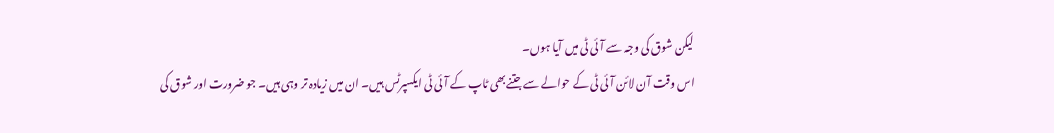لیکن شوق کی وجہ سے آئی ٹی میں آیا ہوں۔
اس وقت آن لائن آئی ٹی کے حوالے سے جتنےبھی ٹاپ کے آئی ٹی ایکسپرٹس ہیں۔ ان میں زیادہ تر وہی ہیں۔ جو ضرورت اور شوق کی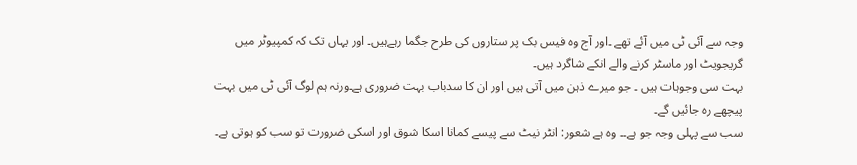وجہ سے آئی ٹی میں آئے تھے ۔اور آج وہ فیس بک پر ستاروں کی طرح جگما رہےہیں۔ اور یہاں تک کہ کمپیوٹر میں گریجویٹ اور ماسٹر کرنے والے انکے شاگرد ہیں۔
بہت سی وجوہات ہیں ۔ جو میرے ذہن میں آتی ہیں اور ان کا سدباب بہت ضروری ہے۔ورنہ ہم لوگ آئی ٹی میں بہت پیچھے رہ جائیں گے۔
سب سے پہلی وجہ جو ہے۔۔ وہ ہے شعور: انٹر نیٹ سے پیسے کمانا اسکا شوق اور اسکی ضرورت تو سب کو ہوتی ہے۔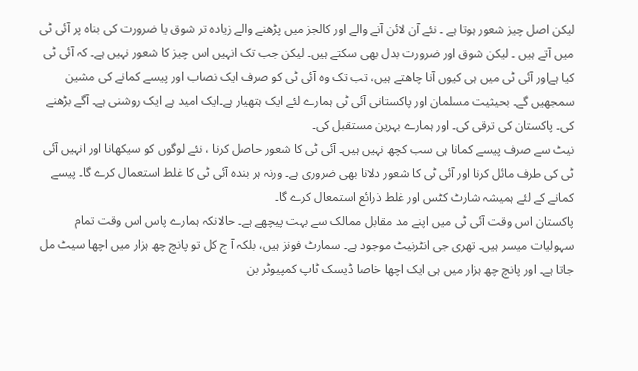لیکن اصل چیز شعور ہوتا ہے ۔ نئے آن لائن آنے والے اور کالجز میں پڑھنے والے زیادہ تر شوق یا ضرورت کی بناہ پر آئی ٹی میں آتے ہیں ۔ لیکن شوق اور ضرورت بدل بھی سکتے ہیں۔ لیکن جب تک انہیں اس چیز کا شعور نہیں ہے۔ کہ آئی ٹی کیا ہےاور آئی ٹی میں ہی کیوں آنا چاھتے ہیں، تب تک وہ آئی ٹی کو صرف ایک نصاب اور پیسے کمانے کی مشین سمجھیں گے۔ بحیثیت مسلمان اور پاکستانی آئی ٹی ہمارے لئے ایک ہتھیار ہے۔ایک امید ہے ایک روشنی ہے۔ آگے بڑھنے کی۔ پاکستان کی ترقی کی۔ اور ہمارے بہرین مستقبل کی۔
نیٹ سے صرف پیسے کمانا ہی سب کچھ نہیں ہیں۔ آئی ٹی کا شعور حاصل کرنا ، نئے لوگوں کو سیکھانا اور انہیں آئی ٹی کی طرف مائل کرنا اور آئی ٹی کا شعور دلانا بھی ضروری ہے۔ ورنہ ہر بندہ آئی ٹی کا غلط استعمال کرے گا۔ پیسے کمانے کے لئے ہمیشہ شارٹ کٹس اور غلط ذرائع استمعال کرے گا۔
پاکستان اس وقت آئی ٹی میں اپنے مد مقابل ممالک سے بہت پیچھے ہے۔ حالانکہ ہمارے پاس اس وقت تمام سہولیات میسر ہیں۔ تھری جی انٹرنیٹ موجود ہے۔ سمارٹ فونز ہیں، بلکہ آ ج کل تو پانچ چھ ہزار میں اچھا سیٹ مل جاتا ہے۔ اور پانچ چھ ہزار میں ہی ایک اچھا خاصا ڈیسک ٹاپ کمپیوٹر بن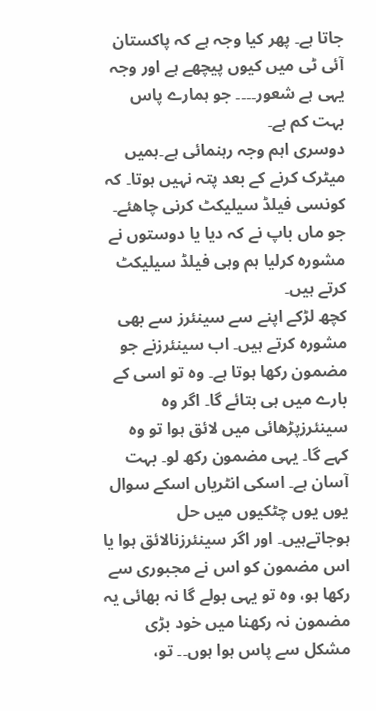جاتا ہے۔ پھر کیا وجہ ہے کہ پاکستان آئی ٹی میں کیوں پیچھے ہے اور وجہ یہی ہے شعور۔۔۔۔ جو ہمارے پاس بہت کم ہے۔
دوسری اہم وجہ رہنمائی ہے۔ہمیں میٹرک کرنے کے بعد پتہ نہیں ہوتا۔ کہ کونسی فیلڈ سیلیکٹ کرنی چاھئے۔ جو ماں باپ نے کہ دیا یا دوستوں نے مشورہ کرلیا ہم وہی فیلڈ سیلیکٹ کرتے ہیں۔
کچھ لڑکے اپنے سے سینئرز سے بھی مشورہ کرتے ہیں۔ اب سینئرزنے جو مضمون رکھا ہوتا ہے۔ وہ تو اسی کے بارے میں ہی بتائے گا۔ اگر وہ سینئرزپڑھائی میں لائق ہوا تو وہ کہے گا۔ یہی مضمون رکھ لو۔ بہت آسان ہے۔ اسکی انٹریاں اسکے سوال یوں یوں چٹکیوں میں حل ہوجاتےہیں۔ اور اگر سینئرزنالائق ہوا یا اس مضمون کو اس نے مجبوری سے رکھا ہو، وہ تو یہی بولے گا نہ بھائی یہ مضمون نہ رکھنا میں خود بڑی مشکل سے پاس ہوا ہوں۔۔ تو،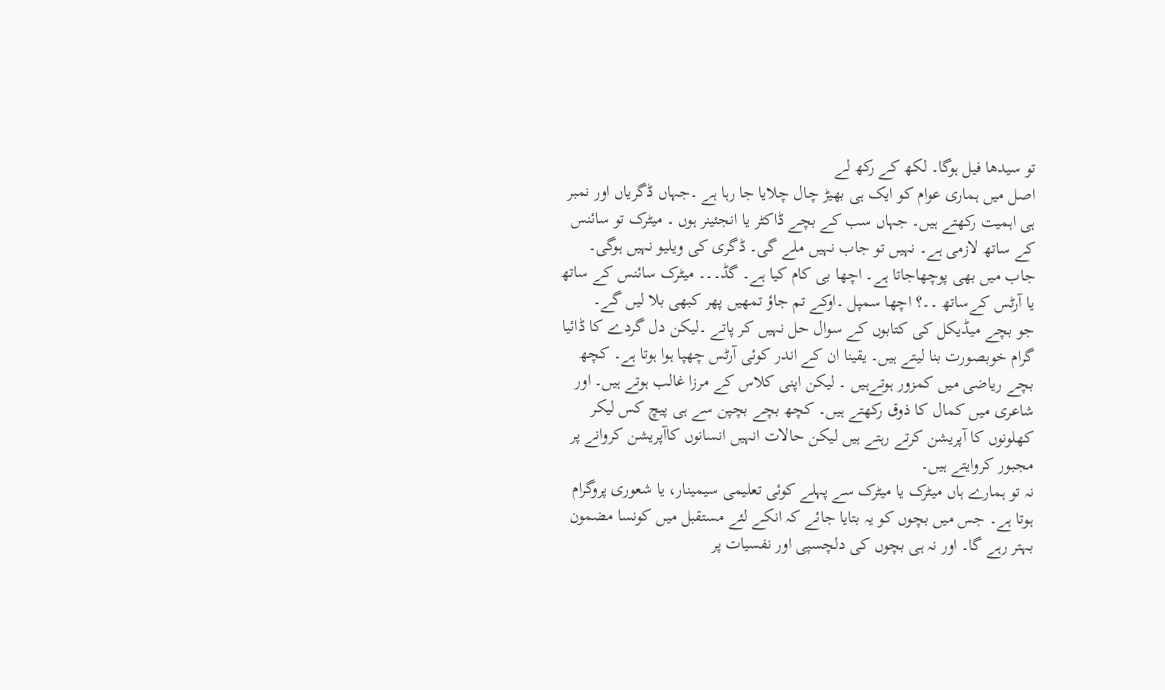تو سیدھا فیل ہوگا۔ لکھ کے رکھ لے
اصل میں ہماری عوام کو ایک ہی بھیڑ چال چلایا جا رہا ہے ۔جہاں ڈگریاں اور نمبر ہی اہمیت رکھتے ہیں۔ جہاں سب کے بچے ڈاکٹر یا انجئینر ہوں ۔ میٹرک تو سائنس کے ساتھ لازمی ہے۔ نہیں تو جاب نہیں ملے گی۔ ڈگری کی ویلیو نہیں ہوگی۔ جاب میں بھی پوچھاجاتا ہے۔ اچھا بی کام کیا ہے۔ گڈ۔۔۔ میٹرک سائنس کے ساتھ یا آرٹس کےساتھ ۔۔؟ اچھا سمپل ۔اوکے تم جاؤ تمھیں پھر کبھی بلا لیں گے۔
جو بچے میڈیکل کی کتابوں کے سوال حل نہیں کر پاتے ۔لیکن دل گردے کا ڈائیا گرام خوبصورت بنا لیتے ہیں۔ یقینا ان کے اندر کوئی آرٹس چھپا ہوا ہوتا ہے۔ کچھ بچے ریاضی میں کمزور ہوتےہیں ۔ لیکن اپنی کلاس کے مرزا غالب ہوتے ہیں۔ اور شاعری میں کمال کا ذوق رکھتے ہیں۔ کچھ بچے بچپن سے ہی پیچ کس لیکر کھلونوں کا آپریشن کرتے رہتے ہیں لیکن حالات انہیں انسانوں کاآپریشن کروانے پر مجبور کروایتے ہیں۔
نہ تو ہمارے ہاں میٹرک یا میٹرک سے پہلے کوئی تعلیمی سیمینار، یا شعوری پروگرام ہوتا ہے۔ جس میں بچوں کو یہ بتایا جائے کہ انکے لئے مستقبل میں کونسا مضمون بہتر رہے گا۔ اور نہ ہی بچوں کی دلچسپی اور نفسیات پر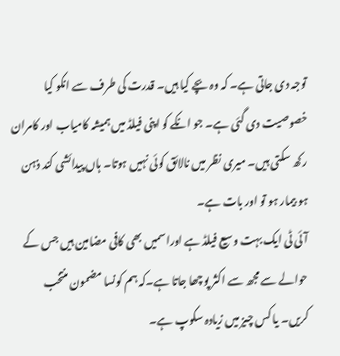توجہ دی جاتی ہے۔ کہ وہ بچے کیا ہیں۔ قدرت کی طرف سے انکو کیا خصوصیت دی گئی ہے۔ جو انکے کو اپنی فیلڈ میں ہمیشہ کامیاب اور کامران رکھ سکتی ہیں۔ میری نظر میں نالائق کوئی نہیں ہوتا۔ ہاں پیدائشی کند ذہن ہو بیمار ہو تو اور بات ہے۔
آئی ٹی ایک بہت وسیع فیلڈ ہے اوراسمیں بھی کافی مضامین ہیں جس کے حوالے سے مجھ سے اکثر پوچھا جاتا ہے۔کہ ہم کونسا مضمون منتخب کریں۔ یا کس چیز میں زیادہ سکوپ ہے۔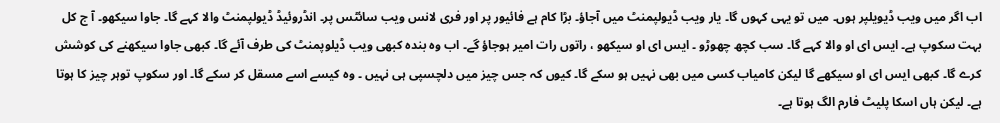اب اگر میں ویب ڈیویلپر ہوں۔ میں تو یہی کہوں گا۔ یار ویب ڈیولپمنٹ میں آجاؤ۔ بڑا کام ہے فائیور پر اور فری لانس ویب سائٹس پر۔ انڈروئیڈ ڈیولپمنٹ والا کہے گا۔ جاوا سیکھو۔ آ ج کل بہت سکوپ ہے۔ ایس ای او والا کہے گا۔ سب کچھ چھوڑو ۔ ایس ای او سیکھو ، راتوں رات امیر ہوجاؤ گے۔ اب وہ بندہ کبھی ویب ڈیلوپمنٹ کی طرف آئے گا۔ کبھی جاوا سیکھنے کی کوشش کرے گا۔ کبھی ایس ای او سیکھے گا لیکن کامیاب کسی میں بھی نہیں ہو سکے گا۔ کیوں کہ جس چیز میں دلچسپی ہی نہیں ۔ وہ کیسے اسے مسقل کر سکے گا۔ اور سکوپ توہر چیز کا ہوتا ہے۔ لیکن ہاں اسکا پلیٹ فارم الگ ہوتا ہے۔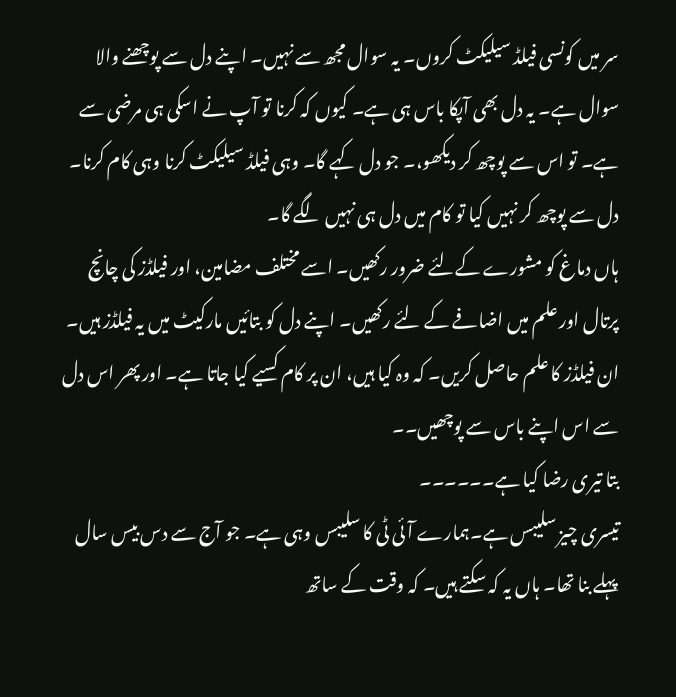سر میں کونسی فیلڈ سیلیکٹ کروں۔ یہ سوال مجھ سے نہیں۔ اپنے دل سے پوچھنے والا سوال ہے۔ یہ دل بھی آپکا باس ہی ہے۔ کیوں کہ کرنا تو آپ نے اسکی ہی مرضی سے ہے۔ تو اس سے پوچھ کر دیکھو،۔ جو دل کہے گا۔ وہی فیلڈ سیلیکٹ کرنا وہی کام کرنا۔ دل سے پوچھ کر نہیں کیا تو کام میں دل ہی نہیں لگے گا۔
ہاں دماغ کو مشورے کےلئے ضرور رکھیں۔ اسے مختلف مضامین، اور فیلڈز کی چانچ پرتال اور علم میں اضافے کے لئے رکھیں۔ اپنے دل کو بتائیں مارکیٹ میں یہ فیلڈز ہیں۔ ان فیلڈز کا علم حاصل کریں۔ کہ وہ کیا ہیں، ان پر کام کسیے کیا جاتا ہے۔ اور پھر اس دل سے اس اپنے باس سے پوچھیں۔۔
بتا تیری رضا کیا ہے۔۔۔۔۔۔
تیسری چیز سلیبس ہے۔ہمارے آئی ٹی کا سلیبس وہی ہے۔ جو آج سے دس بیس سال پہلے بنا تھا۔ ہاں یہ کہ سکتے ہیں۔ کہ وقت کے ساتھ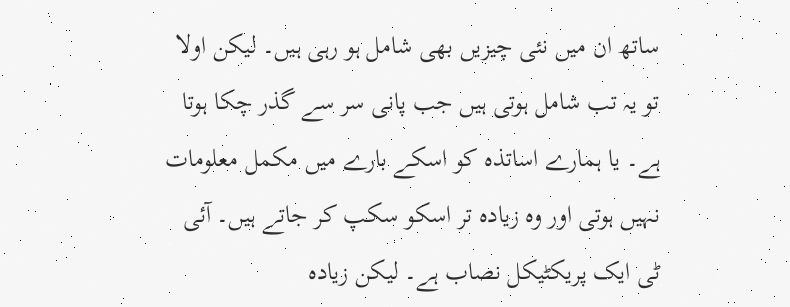ساتھ ان میں نئی چیزیں بھی شامل ہو رہی ہیں۔ لیکن اولا تو یہ تب شامل ہوتی ہیں جب پانی سر سے گذر چکا ہوتا ہے۔ یا ہمارے اساتذہ کو اسکے بارے میں مکمل معلومات نہیں ہوتی اور وہ زیادہ تر اسکو سکپ کر جاتے ہیں۔ آئی ٹی ایک پریکٹیکل نصاب ہے۔ لیکن زیادہ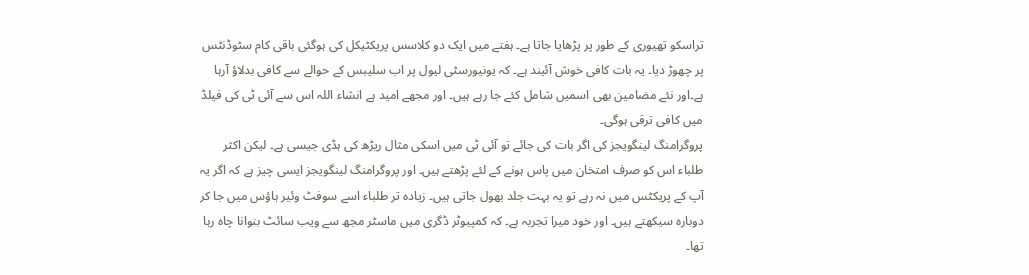تراسکو تھیوری کے طور پر پڑھایا جاتا ہے۔ ہفتے میں ایک دو کلاسس پریکٹیکل کی ہوگئی باقی کام سٹوڈنٹس پر چھوڑ دیا۔ یہ بات کافی خوش آئیند ہے۔ کہ یونیورسٹی لیول پر اب سلیبس کے حوالے سے کافی بدلاؤ آرہا ہے۔اور نئے مضامین بھی اسمیں شامل کئے جا رہے ہیں۔ اور مجھے امید ہے انشاء اللہ اس سے آئی ٹی کی فیلڈ میں کافی ترقی ہوگی۔
پروگرامنگ لینگویجز کی اگر بات کی جائے تو آئی ٹی میں اسکی مثال ریڑھ کی ہڈی جیسی ہے۔ لیکن اکثر طلباء اس کو صرف امتخان میں پاس ہونے کے لئے پڑھتے ہیں۔ اور پروگرامنگ لینگویجز ایسی چیز ہے کہ اگر یہ آپ کے پریکٹس میں نہ رہے تو یہ بہت جلد بھول جاتی ہیں۔ زیادہ تر طلباء اسے سوفٹ وئیر ہاؤس میں جا کر دوبارہ سیکھتے ہیں۔ اور خود میرا تجربہ ہے۔ کہ کمپیوٹر ڈگری میں ماسٹر مجھ سے ویب سائٹ بنوانا چاہ رہا تھا۔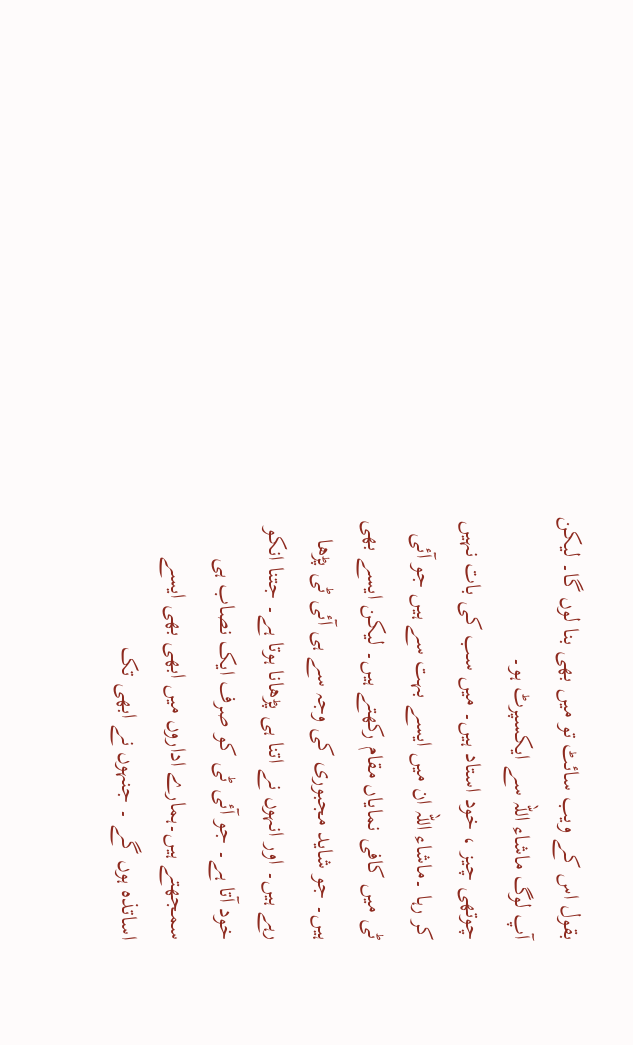بقول اس کے ویب سائٹ تو میں بھی بنا لوں گا۔ لیکن آپ لوگ ماشاء اللہ سے ایکسپرٹ ہو۔
چوتھی چیز ، خود استاد ہیں۔ میں سب کی بات نہیں کر رہا ۔ماشاء اللہ ان میں ایسے بہت سے ہیں جو آئی ٹی میں کافی نمایاں مقام رکھتے ہیں۔ لیکن ایسے بھی ہیں۔ جو شاید مجبوری کی وجہ سے ہی آئی ٹی پڑھا رہے ہیں۔ اور انہوں نے اتنا ہی پڑھانا ہوتا ہے۔ جتنا انکو خود آتا ہے۔ جو آئی ٹی کو صرف ایک نصاب ہی سمجھتے ہیں۔ہمارے اداروں میں ابھی بھی ایسے اساتذہ ہوں گے ۔ جنہوں نے ابھی تک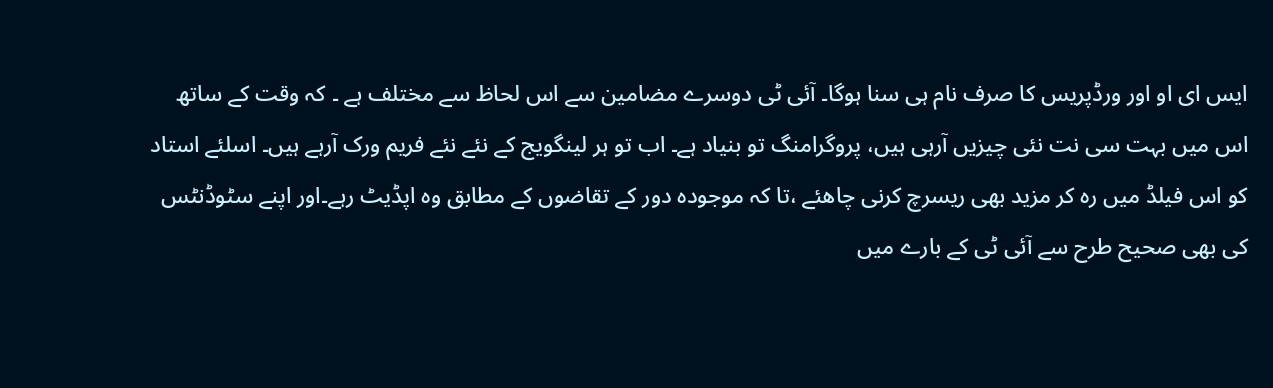ایس ای او اور ورڈپریس کا صرف نام ہی سنا ہوگا۔ آئی ٹی دوسرے مضامین سے اس لحاظ سے مختلف ہے ۔ کہ وقت کے ساتھ اس میں بہت سی نت نئی چیزیں آرہی ہیں، پروگرامنگ تو بنیاد ہے۔ اب تو ہر لینگویج کے نئے نئے فریم ورک آرہے ہیں۔ اسلئے استاد کو اس فیلڈ میں رہ کر مزید بھی ریسرچ کرنی چاھئے ،تا کہ موجودہ دور کے تقاضوں کے مطابق وہ اپڈیٹ رہے۔اور اپنے سٹوڈنٹس کی بھی صحیح طرح سے آئی ٹی کے بارے میں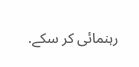رہنمائی کر سکے.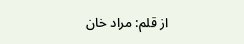از قلم: مراد خان